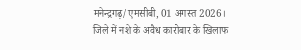मनेन्द्रगढ़/एमसीबी, 01 अगस्त 2026।
जिले में नशे के अवैध कारोबार के खिलाफ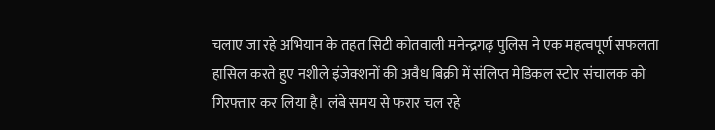चलाए जा रहे अभियान के तहत सिटी कोतवाली मनेन्द्रगढ़ पुलिस ने एक महत्वपूर्ण सफलता हासिल करते हुए नशीले इंजेक्शनों की अवैध बिक्री में संलिप्त मेडिकल स्टोर संचालक को गिरफ्तार कर लिया है। लंबे समय से फरार चल रहे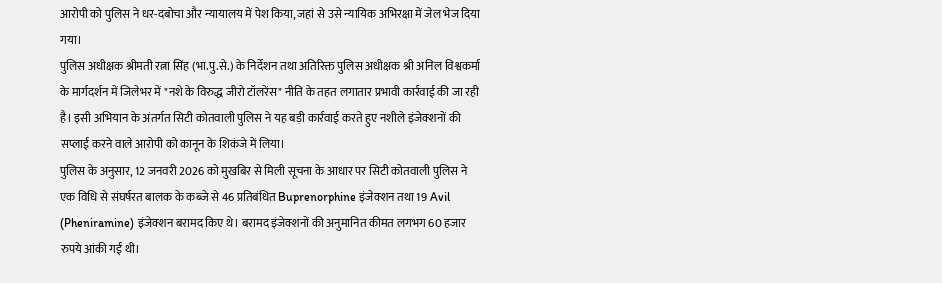आरोपी को पुलिस ने धर-दबोचा और न्यायालय में पेश किया, जहां से उसे न्यायिक अभिरक्षा में जेल भेज दिया गया।
पुलिस अधीक्षक श्रीमती रत्ना सिंह (भा.पु.से.) के निर्देशन तथा अतिरिक्त पुलिस अधीक्षक श्री अनिल विश्वकर्मा के मार्गदर्शन में जिलेभर में "नशे के विरुद्ध जीरो टॉलरेंस" नीति के तहत लगातार प्रभावी कार्रवाई की जा रही है। इसी अभियान के अंतर्गत सिटी कोतवाली पुलिस ने यह बड़ी कार्रवाई करते हुए नशीले इंजेक्शनों की सप्लाई करने वाले आरोपी को कानून के शिकंजे में लिया।
पुलिस के अनुसार, 12 जनवरी 2026 को मुखबिर से मिली सूचना के आधार पर सिटी कोतवाली पुलिस ने एक विधि से संघर्षरत बालक के कब्जे से 46 प्रतिबंधित Buprenorphine इंजेक्शन तथा 19 Avil (Pheniramine) इंजेक्शन बरामद किए थे। बरामद इंजेक्शनों की अनुमानित कीमत लगभग 60 हजार रुपये आंकी गई थी।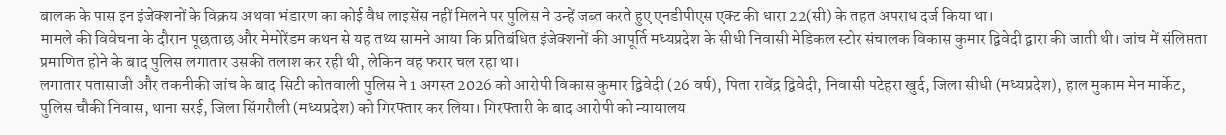बालक के पास इन इंजेक्शनों के विक्रय अथवा भंडारण का कोई वैध लाइसेंस नहीं मिलने पर पुलिस ने उन्हें जब्त करते हुए एनडीपीएस एक्ट की धारा 22(सी) के तहत अपराध दर्ज किया था।
मामले की विवेचना के दौरान पूछताछ और मेमोरेंडम कथन से यह तथ्य सामने आया कि प्रतिबंधित इंजेक्शनों की आपूर्ति मध्यप्रदेश के सीधी निवासी मेडिकल स्टोर संचालक विकास कुमार द्विवेदी द्वारा की जाती थी। जांच में संलिप्तता प्रमाणित होने के बाद पुलिस लगातार उसकी तलाश कर रही थी, लेकिन वह फरार चल रहा था।
लगातार पतासाजी और तकनीकी जांच के बाद सिटी कोतवाली पुलिस ने 1 अगस्त 2026 को आरोपी विकास कुमार द्विवेदी (26 वर्ष), पिता रावेंद्र द्विवेदी, निवासी पटेहरा खुर्द, जिला सीधी (मध्यप्रदेश), हाल मुकाम मेन मार्केट, पुलिस चौकी निवास, थाना सरई, जिला सिंगरौली (मध्यप्रदेश) को गिरफ्तार कर लिया। गिरफ्तारी के बाद आरोपी को न्यायालय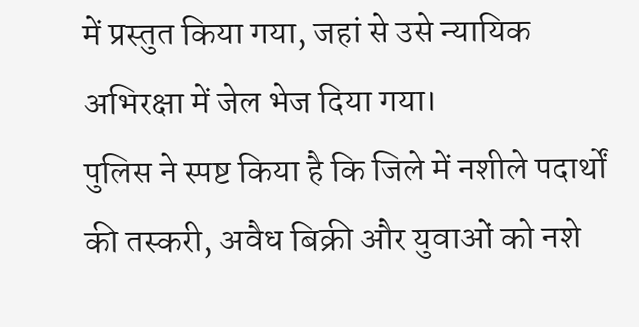में प्रस्तुत किया गया, जहां से उसे न्यायिक अभिरक्षा में जेल भेज दिया गया।
पुलिस ने स्पष्ट किया है कि जिले में नशीले पदार्थों की तस्करी, अवैध बिक्री और युवाओं को नशे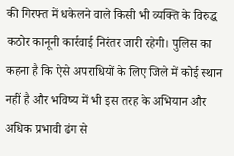की गिरफ्त में धकेलने वाले किसी भी व्यक्ति के विरुद्ध कठोर कानूनी कार्रवाई निरंतर जारी रहेगी। पुलिस का कहना है कि ऐसे अपराधियों के लिए जिले में कोई स्थान नहीं है और भविष्य में भी इस तरह के अभियान और अधिक प्रभावी ढंग से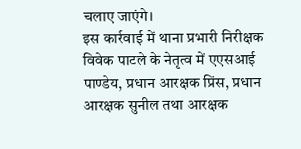चलाए जाएंगे।
इस कार्रवाई में थाना प्रभारी निरीक्षक विवेक पाटले के नेतृत्व में एएसआई पाण्डेय, प्रधान आरक्षक प्रिंस, प्रधान आरक्षक सुनील तथा आरक्षक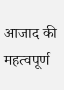आजाद की महत्वपूर्ण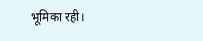भूमिका रही।